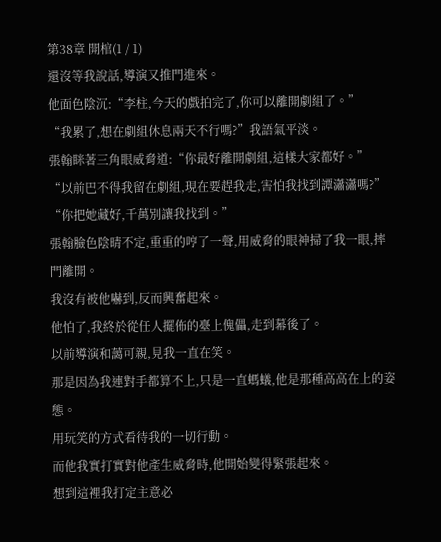第38章 開棺(1 / 1)
還沒等我說話,導演又推門進來。
他面色陰沉:“李柱,今天的戲拍完了,你可以離開劇組了。”
“我累了,想在劇組休息兩天不行嗎?”我語氣平淡。
張翰眯著三角眼威脅道:“你最好離開劇組,這樣大家都好。”
“以前巴不得我留在劇組,現在要趕我走,害怕我找到譚瀟瀟嗎?”
“你把她藏好,千萬別讓我找到。”
張翰臉色陰晴不定,重重的哼了一聲,用威脅的眼神掃了我一眼,摔門離開。
我沒有被他嚇到,反而興奮起來。
他怕了,我終於從任人擺佈的臺上傀儡,走到幕後了。
以前導演和藹可親,見我一直在笑。
那是因為我連對手都算不上,只是一直螞蟻,他是那種高高在上的姿態。
用玩笑的方式看待我的一切行動。
而他我實打實對他產生威脅時,他開始變得緊張起來。
想到這裡我打定主意必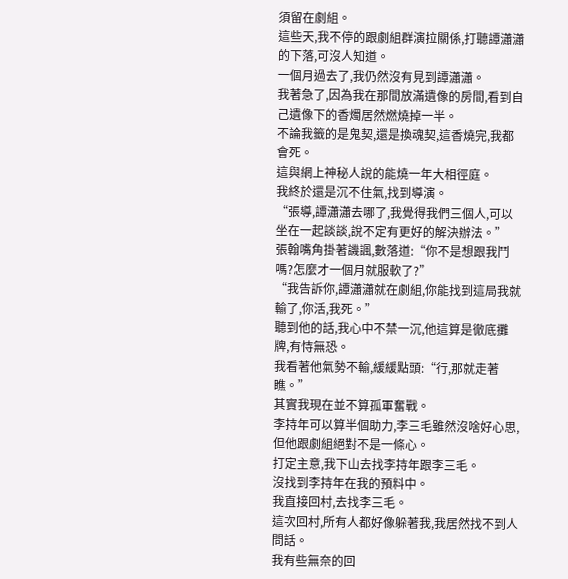須留在劇組。
這些天,我不停的跟劇組群演拉關係,打聽譚瀟瀟的下落,可沒人知道。
一個月過去了,我仍然沒有見到譚瀟瀟。
我著急了,因為我在那間放滿遺像的房間,看到自己遺像下的香燭居然燃燒掉一半。
不論我籤的是鬼契,還是換魂契,這香燒完,我都會死。
這與網上神秘人說的能燒一年大相徑庭。
我終於還是沉不住氣,找到導演。
“張導,譚瀟瀟去哪了,我覺得我們三個人,可以坐在一起談談,說不定有更好的解決辦法。”
張翰嘴角掛著譏諷,數落道:“你不是想跟我鬥嗎?怎麼才一個月就服軟了?”
“我告訴你,譚瀟瀟就在劇組,你能找到這局我就輸了,你活,我死。”
聽到他的話,我心中不禁一沉,他這算是徹底攤牌,有恃無恐。
我看著他氣勢不輸,緩緩點頭:“行,那就走著瞧。”
其實我現在並不算孤軍奮戰。
李持年可以算半個助力,李三毛雖然沒啥好心思,但他跟劇組絕對不是一條心。
打定主意,我下山去找李持年跟李三毛。
沒找到李持年在我的預料中。
我直接回村,去找李三毛。
這次回村,所有人都好像躲著我,我居然找不到人問話。
我有些無奈的回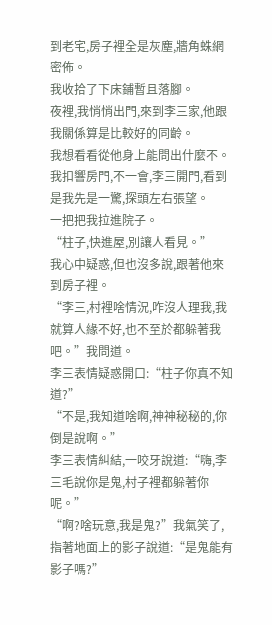到老宅,房子裡全是灰塵,牆角蛛網密佈。
我收拾了下床鋪暫且落腳。
夜裡,我悄悄出門,來到李三家,他跟我關係算是比較好的同齡。
我想看看從他身上能問出什麼不。
我扣響房門,不一會,李三開門,看到是我先是一驚,探頭左右張望。
一把把我拉進院子。
“柱子,快進屋,別讓人看見。”
我心中疑惑,但也沒多說,跟著他來到房子裡。
“李三,村裡啥情況,咋沒人理我,我就算人緣不好,也不至於都躲著我吧。”我問道。
李三表情疑惑開口:“柱子你真不知道?”
“不是,我知道啥啊,神神秘秘的,你倒是說啊。”
李三表情糾結,一咬牙說道:“嗨,李三毛說你是鬼,村子裡都躲著你呢。”
“啊?啥玩意,我是鬼?”我氣笑了,指著地面上的影子說道:“是鬼能有影子嗎?”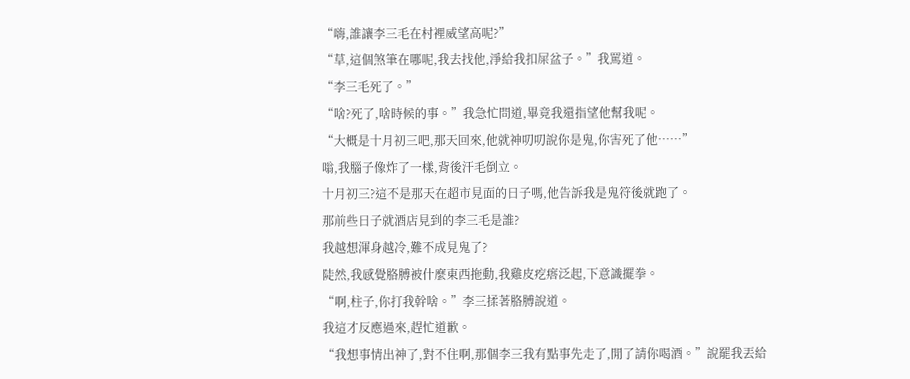“嗨,誰讓李三毛在村裡威望高呢?”
“草,這個煞筆在哪呢,我去找他,淨給我扣屎盆子。”我罵道。
“李三毛死了。”
“啥?死了,啥時候的事。”我急忙問道,畢竟我還指望他幫我呢。
“大概是十月初三吧,那天回來,他就神叨叨說你是鬼,你害死了他……”
嗡,我腦子像炸了一樣,背後汗毛倒立。
十月初三?這不是那天在超市見面的日子嗎,他告訴我是鬼符後就跑了。
那前些日子就酒店見到的李三毛是誰?
我越想渾身越冷,難不成見鬼了?
陡然,我感覺胳膊被什麼東西拖動,我雞皮疙瘩泛起,下意識擺拳。
“啊,柱子,你打我幹啥。”李三揉著胳膊說道。
我這才反應過來,趕忙道歉。
“我想事情出神了,對不住啊,那個李三我有點事先走了,閒了請你喝酒。”說罷我丟給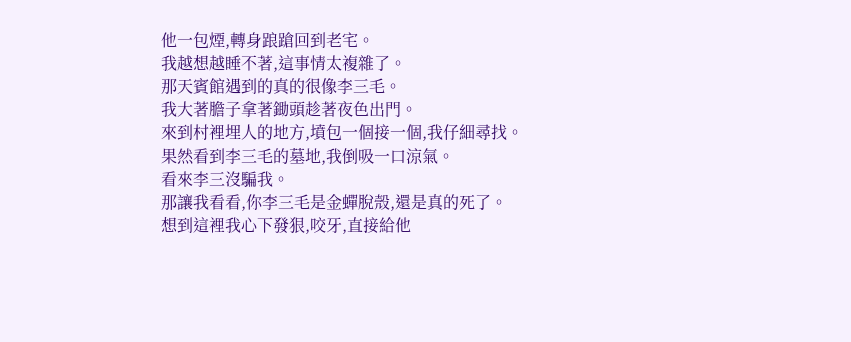他一包煙,轉身踉蹌回到老宅。
我越想越睡不著,這事情太複雜了。
那天賓館遇到的真的很像李三毛。
我大著膽子拿著鋤頭趁著夜色出門。
來到村裡埋人的地方,墳包一個接一個,我仔細尋找。
果然看到李三毛的墓地,我倒吸一口涼氣。
看來李三沒騙我。
那讓我看看,你李三毛是金蟬脫殼,還是真的死了。
想到這裡我心下發狠,咬牙,直接給他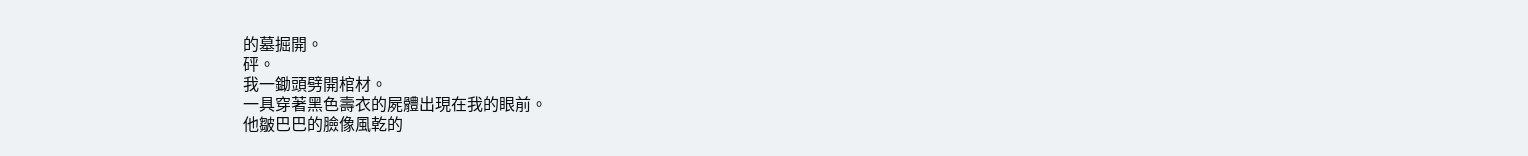的墓掘開。
砰。
我一鋤頭劈開棺材。
一具穿著黑色壽衣的屍體出現在我的眼前。
他皺巴巴的臉像風乾的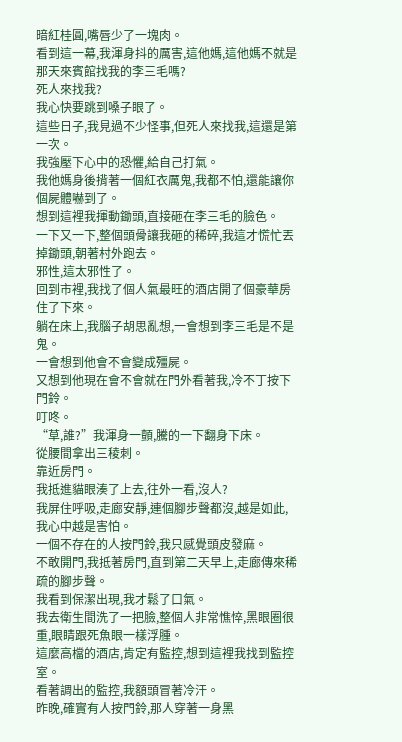暗紅桂圓,嘴唇少了一塊肉。
看到這一幕,我渾身抖的厲害,這他媽,這他媽不就是那天來賓館找我的李三毛嗎?
死人來找我?
我心快要跳到嗓子眼了。
這些日子,我見過不少怪事,但死人來找我,這還是第一次。
我強壓下心中的恐懼,給自己打氣。
我他媽身後揹著一個紅衣厲鬼,我都不怕,還能讓你個屍體嚇到了。
想到這裡我揮動鋤頭,直接砸在李三毛的臉色。
一下又一下,整個頭骨讓我砸的稀碎,我這才慌忙丟掉鋤頭,朝著村外跑去。
邪性,這太邪性了。
回到市裡,我找了個人氣最旺的酒店開了個豪華房住了下來。
躺在床上,我腦子胡思亂想,一會想到李三毛是不是鬼。
一會想到他會不會變成殭屍。
又想到他現在會不會就在門外看著我,冷不丁按下門鈴。
叮咚。
“草,誰?”我渾身一顫,騰的一下翻身下床。
從腰間拿出三稜刺。
靠近房門。
我抵進貓眼湊了上去,往外一看,沒人?
我屏住呼吸,走廊安靜,連個腳步聲都沒,越是如此,我心中越是害怕。
一個不存在的人按門鈴,我只感覺頭皮發麻。
不敢開門,我抵著房門,直到第二天早上,走廊傳來稀疏的腳步聲。
我看到保潔出現,我才鬆了口氣。
我去衛生間洗了一把臉,整個人非常憔悴,黑眼圈很重,眼睛跟死魚眼一樣浮腫。
這麼高檔的酒店,肯定有監控,想到這裡我找到監控室。
看著調出的監控,我額頭冒著冷汗。
昨晚,確實有人按門鈴,那人穿著一身黑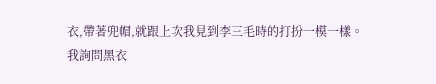衣,帶著兜帽,就跟上次我見到李三毛時的打扮一模一樣。
我詢問黑衣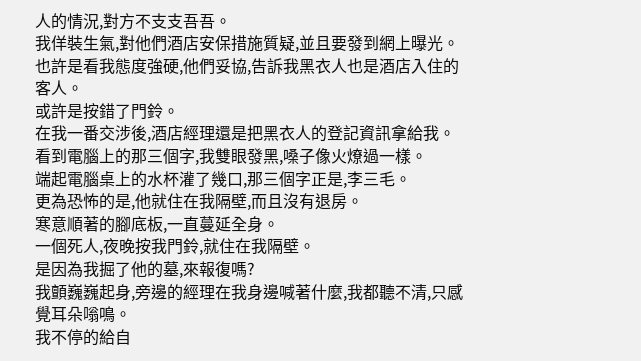人的情況,對方不支支吾吾。
我佯裝生氣,對他們酒店安保措施質疑,並且要發到網上曝光。
也許是看我態度強硬,他們妥協,告訴我黑衣人也是酒店入住的客人。
或許是按錯了門鈴。
在我一番交涉後,酒店經理還是把黑衣人的登記資訊拿給我。
看到電腦上的那三個字,我雙眼發黑,嗓子像火燎過一樣。
端起電腦桌上的水杯灌了幾口,那三個字正是,李三毛。
更為恐怖的是,他就住在我隔壁,而且沒有退房。
寒意順著的腳底板,一直蔓延全身。
一個死人,夜晚按我門鈴,就住在我隔壁。
是因為我掘了他的墓,來報復嗎?
我顫巍巍起身,旁邊的經理在我身邊喊著什麼,我都聽不清,只感覺耳朵嗡鳴。
我不停的給自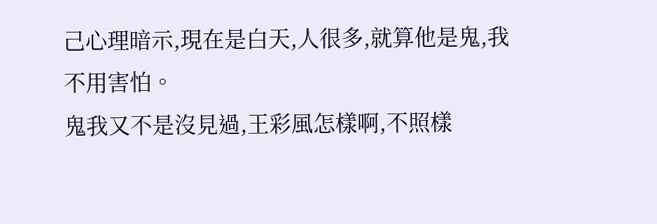己心理暗示,現在是白天,人很多,就算他是鬼,我不用害怕。
鬼我又不是沒見過,王彩風怎樣啊,不照樣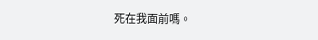死在我面前嗎。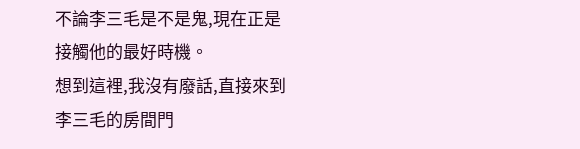不論李三毛是不是鬼,現在正是接觸他的最好時機。
想到這裡,我沒有廢話,直接來到李三毛的房間門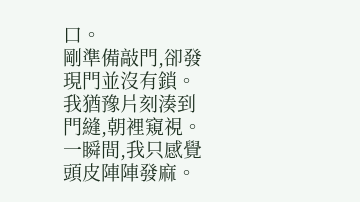口。
剛準備敲門,卻發現門並沒有鎖。
我猶豫片刻湊到門縫,朝裡窺視。
一瞬間,我只感覺頭皮陣陣發麻。